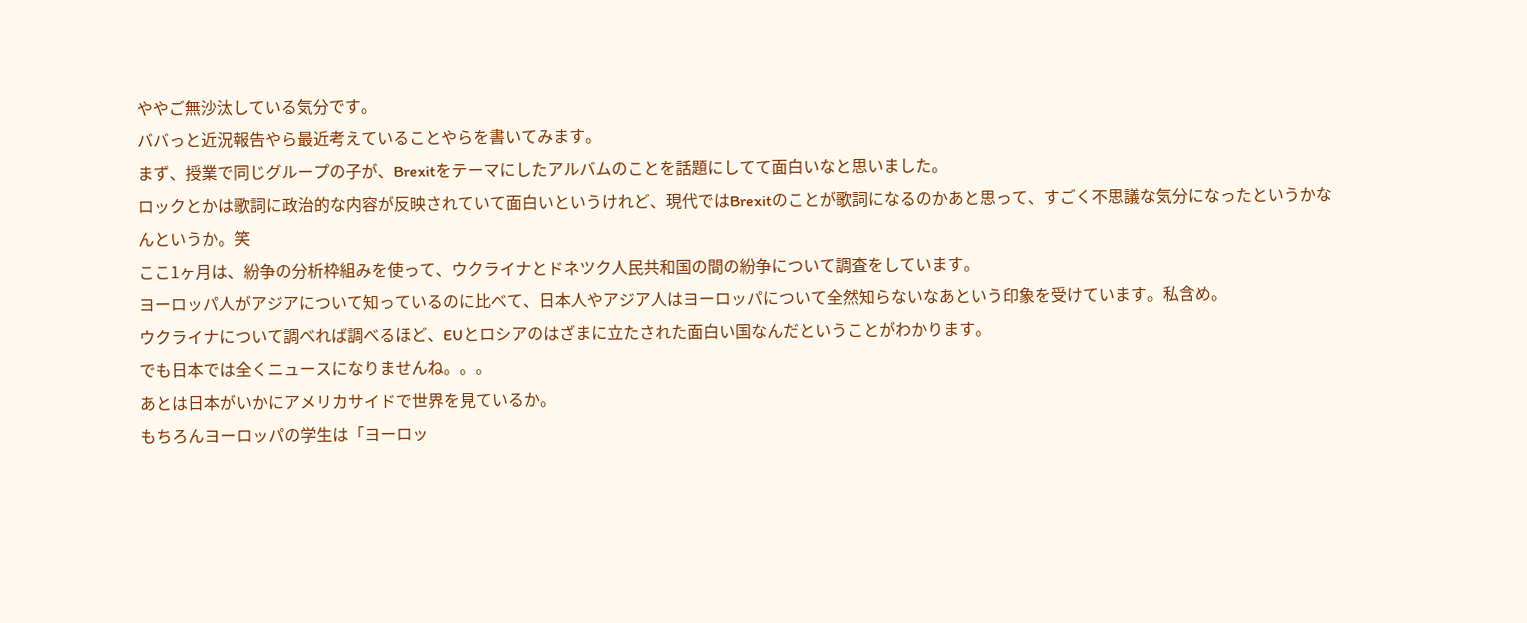ややご無沙汰している気分です。
ババっと近況報告やら最近考えていることやらを書いてみます。
まず、授業で同じグループの子が、Brexitをテーマにしたアルバムのことを話題にしてて面白いなと思いました。
ロックとかは歌詞に政治的な内容が反映されていて面白いというけれど、現代ではBrexitのことが歌詞になるのかあと思って、すごく不思議な気分になったというかなんというか。笑
ここ1ヶ月は、紛争の分析枠組みを使って、ウクライナとドネツク人民共和国の間の紛争について調査をしています。
ヨーロッパ人がアジアについて知っているのに比べて、日本人やアジア人はヨーロッパについて全然知らないなあという印象を受けています。私含め。
ウクライナについて調べれば調べるほど、EUとロシアのはざまに立たされた面白い国なんだということがわかります。
でも日本では全くニュースになりませんね。。。
あとは日本がいかにアメリカサイドで世界を見ているか。
もちろんヨーロッパの学生は「ヨーロッ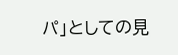パ」としての見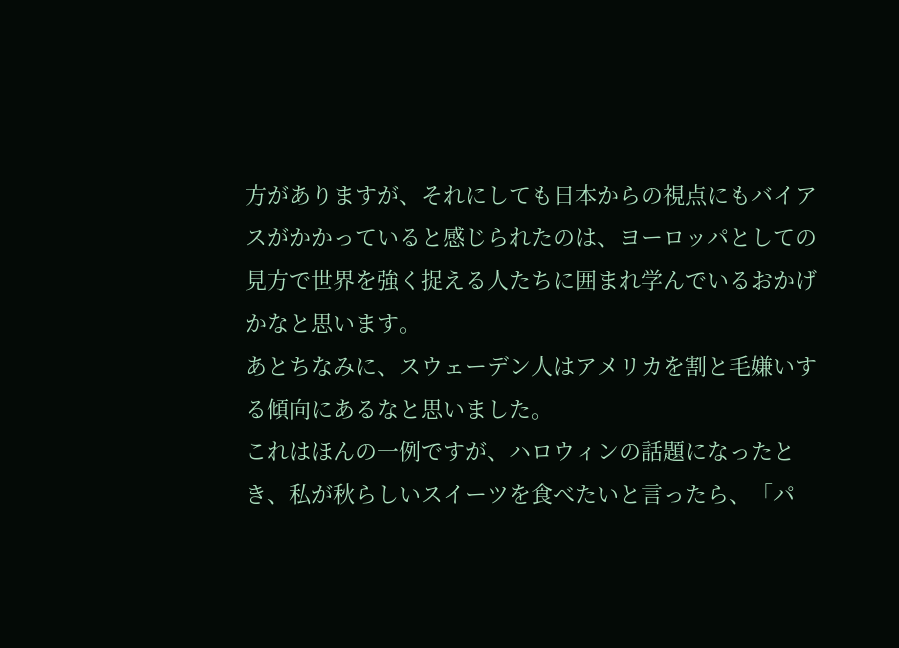方がありますが、それにしても日本からの視点にもバイアスがかかっていると感じられたのは、ヨーロッパとしての見方で世界を強く捉える人たちに囲まれ学んでいるおかげかなと思います。
あとちなみに、スウェーデン人はアメリカを割と毛嫌いする傾向にあるなと思いました。
これはほんの一例ですが、ハロウィンの話題になったとき、私が秋らしいスイーツを食べたいと言ったら、「パ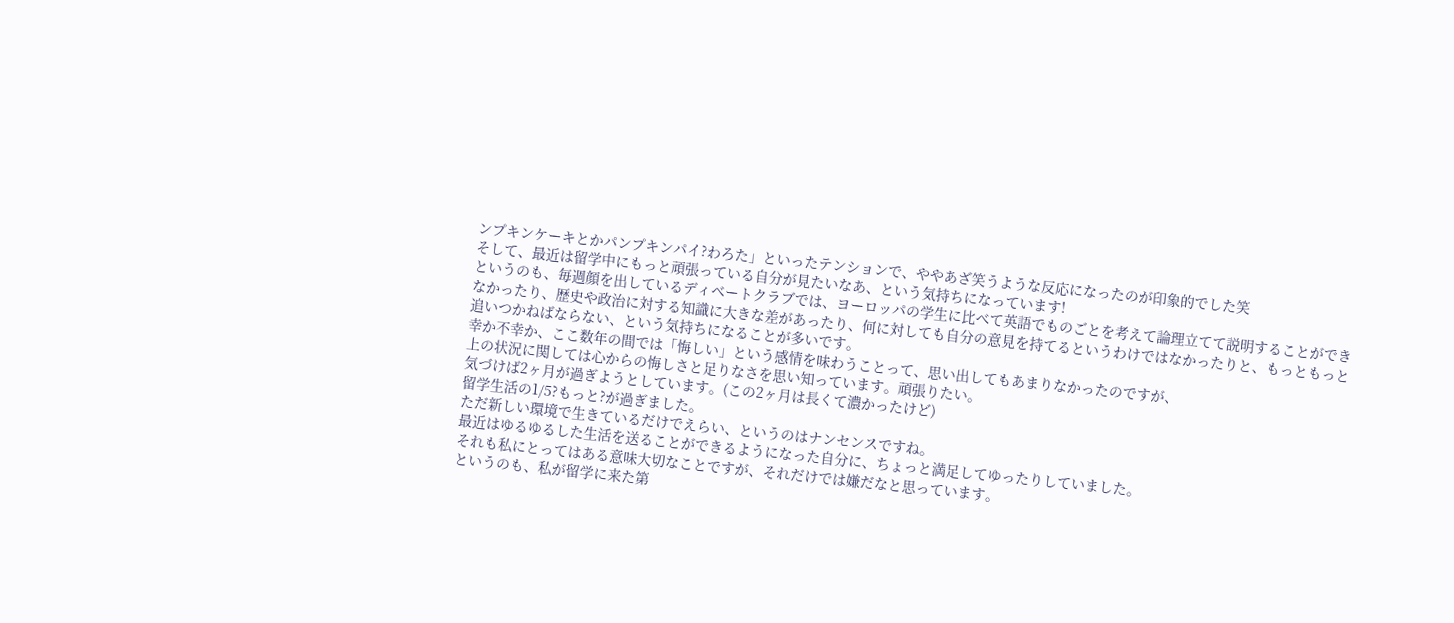ンプキンケーキとかパンプキンパイ?わろた」といったテンションで、ややあざ笑うような反応になったのが印象的でした笑
そして、最近は留学中にもっと頑張っている自分が見たいなあ、という気持ちになっています!
というのも、毎週顔を出しているディベートクラブでは、ヨーロッパの学生に比べて英語でものごとを考えて論理立てて説明することができなかったり、歴史や政治に対する知識に大きな差があったり、何に対しても自分の意見を持てるというわけではなかったりと、もっともっと追いつかねばならない、という気持ちになることが多いです。
幸か不幸か、ここ数年の間では「悔しい」という感情を味わうことって、思い出してもあまりなかったのですが、
上の状況に関しては心からの悔しさと足りなさを思い知っています。頑張りたい。
気づけば2ヶ月が過ぎようとしています。(この2ヶ月は長くて濃かったけど)
留学生活の1/5?もっと?が過ぎました。
ただ新しい環境で生きているだけでえらい、というのはナンセンスですね。
最近はゆるゆるした生活を送ることができるようになった自分に、ちょっと満足してゆったりしていました。
それも私にとってはある意味大切なことですが、それだけでは嫌だなと思っています。
というのも、私が留学に来た第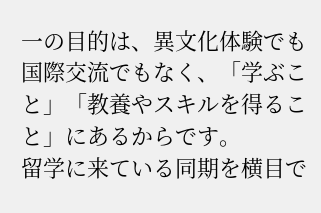一の目的は、異文化体験でも国際交流でもなく、「学ぶこと」「教養やスキルを得ること」にあるからです。
留学に来ている同期を横目で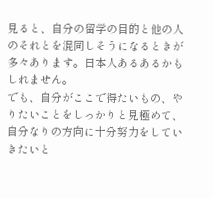見ると、自分の留学の目的と他の人のそれとを混同しそうになるときが多々あります。日本人あるあるかもしれません。
でも、自分がここで得たいもの、やりたいことをしっかりと見極めて、自分なりの方向に十分努力をしていきたいと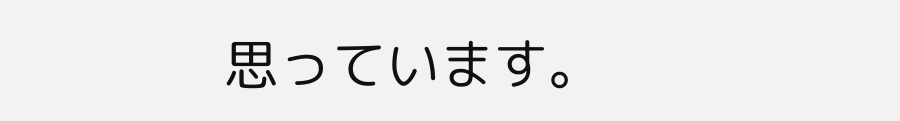思っています。